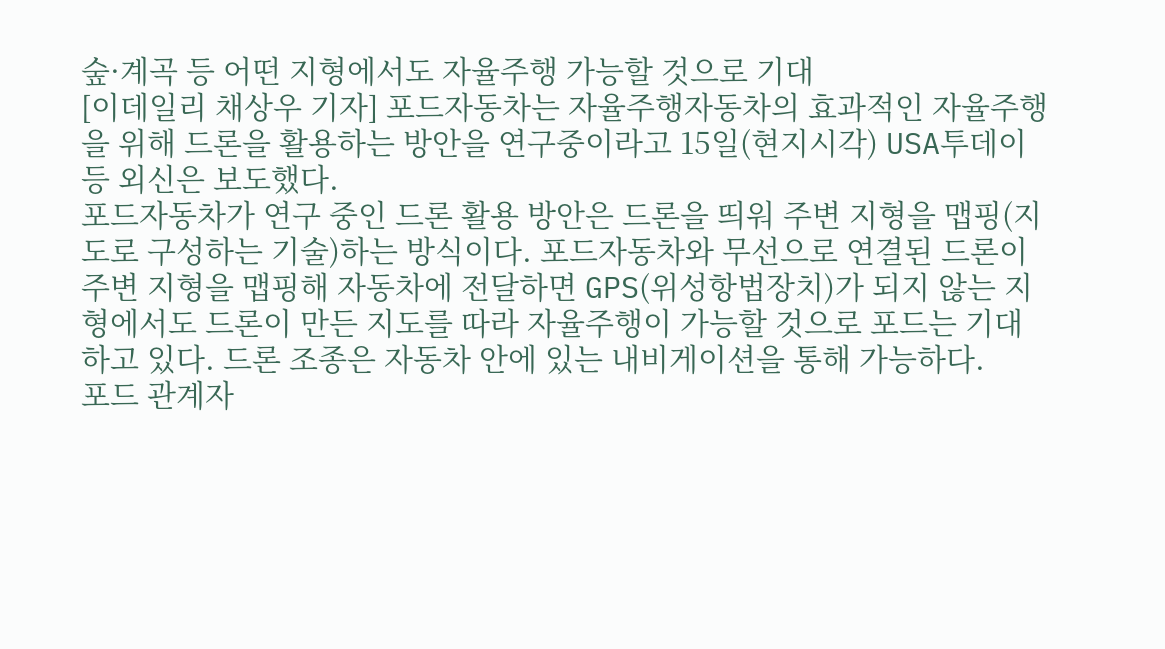숲·계곡 등 어떤 지형에서도 자율주행 가능할 것으로 기대
[이데일리 채상우 기자] 포드자동차는 자율주행자동차의 효과적인 자율주행을 위해 드론을 활용하는 방안을 연구중이라고 15일(현지시각) USA투데이 등 외신은 보도했다.
포드자동차가 연구 중인 드론 활용 방안은 드론을 띄워 주변 지형을 맵핑(지도로 구성하는 기술)하는 방식이다. 포드자동차와 무선으로 연결된 드론이 주변 지형을 맵핑해 자동차에 전달하면 GPS(위성항법장치)가 되지 않는 지형에서도 드론이 만든 지도를 따라 자율주행이 가능할 것으로 포드는 기대하고 있다. 드론 조종은 자동차 안에 있는 내비게이션을 통해 가능하다.
포드 관계자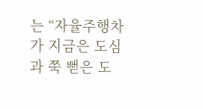는 “자율주행차가 지금은 도심과 쭉 뻗은 도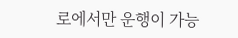로에서만 운행이 가능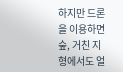하지만 드론을 이용하면 숲, 거친 지형에서도 얼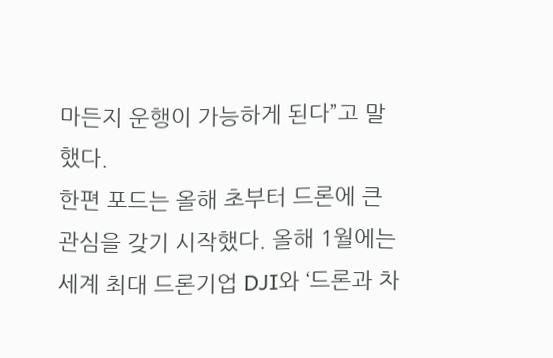마든지 운행이 가능하게 된다”고 말했다.
한편 포드는 올해 초부터 드론에 큰 관심을 갖기 시작했다. 올해 1월에는 세계 최대 드론기업 DJI와 ‘드론과 차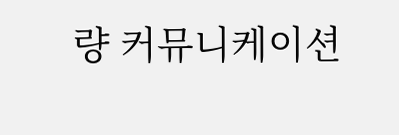량 커뮤니케이션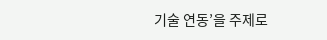기술 연동’을 주제로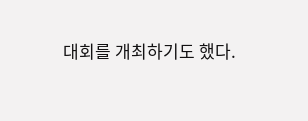대회를 개최하기도 했다.